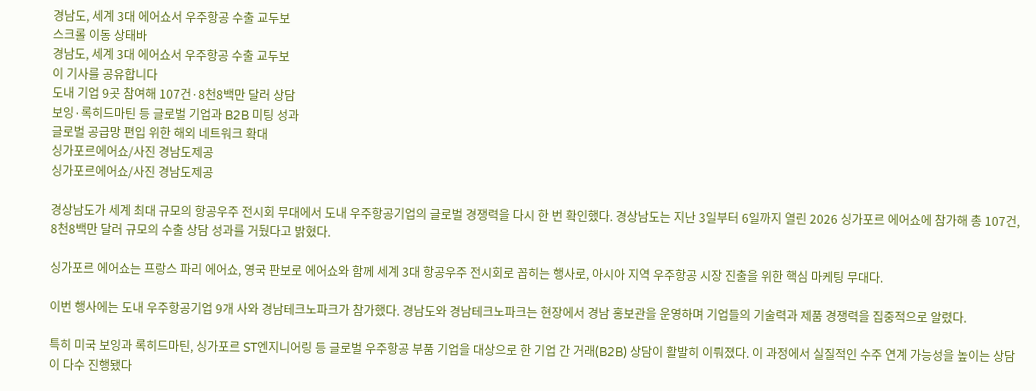경남도, 세계 3대 에어쇼서 우주항공 수출 교두보
스크롤 이동 상태바
경남도, 세계 3대 에어쇼서 우주항공 수출 교두보
이 기사를 공유합니다
도내 기업 9곳 참여해 107건·8천8백만 달러 상담
보잉·록히드마틴 등 글로벌 기업과 B2B 미팅 성과
글로벌 공급망 편입 위한 해외 네트워크 확대
싱가포르에어쇼/사진 경남도제공
싱가포르에어쇼/사진 경남도제공

경상남도가 세계 최대 규모의 항공우주 전시회 무대에서 도내 우주항공기업의 글로벌 경쟁력을 다시 한 번 확인했다. 경상남도는 지난 3일부터 6일까지 열린 2026 싱가포르 에어쇼에 참가해 총 107건, 8천8백만 달러 규모의 수출 상담 성과를 거뒀다고 밝혔다.

싱가포르 에어쇼는 프랑스 파리 에어쇼, 영국 판보로 에어쇼와 함께 세계 3대 항공우주 전시회로 꼽히는 행사로, 아시아 지역 우주항공 시장 진출을 위한 핵심 마케팅 무대다.

이번 행사에는 도내 우주항공기업 9개 사와 경남테크노파크가 참가했다. 경남도와 경남테크노파크는 현장에서 경남 홍보관을 운영하며 기업들의 기술력과 제품 경쟁력을 집중적으로 알렸다.

특히 미국 보잉과 록히드마틴, 싱가포르 ST엔지니어링 등 글로벌 우주항공 부품 기업을 대상으로 한 기업 간 거래(B2B) 상담이 활발히 이뤄졌다. 이 과정에서 실질적인 수주 연계 가능성을 높이는 상담이 다수 진행됐다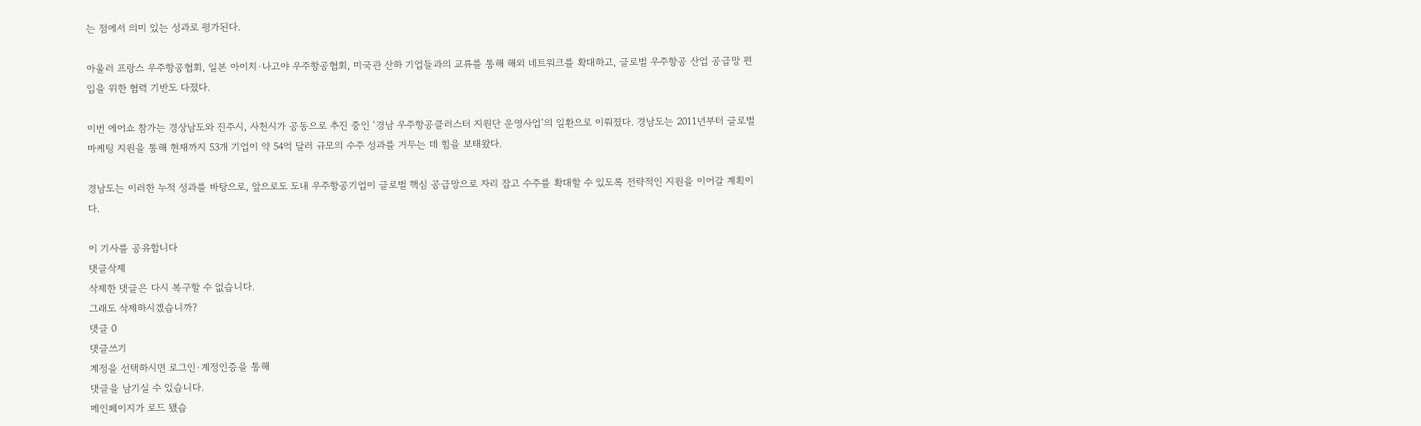는 점에서 의미 있는 성과로 평가된다.

아울러 프랑스 우주항공협회, 일본 아이치·나고야 우주항공협회, 미국관 산하 기업들과의 교류를 통해 해외 네트워크를 확대하고, 글로벌 우주항공 산업 공급망 편입을 위한 협력 기반도 다졌다.

이번 에어쇼 참가는 경상남도와 진주시, 사천시가 공동으로 추진 중인 ‘경남 우주항공클러스터 지원단 운영사업’의 일환으로 이뤄졌다. 경남도는 2011년부터 글로벌 마케팅 지원을 통해 현재까지 53개 기업이 약 54억 달러 규모의 수주 성과를 거두는 데 힘을 보태왔다.

경남도는 이러한 누적 성과를 바탕으로, 앞으로도 도내 우주항공기업이 글로벌 핵심 공급망으로 자리 잡고 수주를 확대할 수 있도록 전략적인 지원을 이어갈 계획이다.

이 기사를 공유합니다
댓글삭제
삭제한 댓글은 다시 복구할 수 없습니다.
그래도 삭제하시겠습니까?
댓글 0
댓글쓰기
계정을 선택하시면 로그인·계정인증을 통해
댓글을 남기실 수 있습니다.
메인페이지가 로드 됐습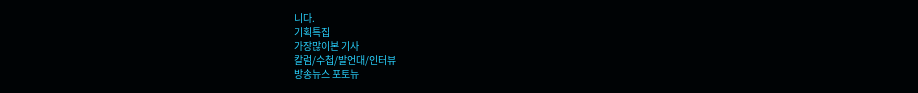니다.
기획특집
가장많이본 기사
칼럼/수첩/발언대/인터뷰
방송뉴스 포토뉴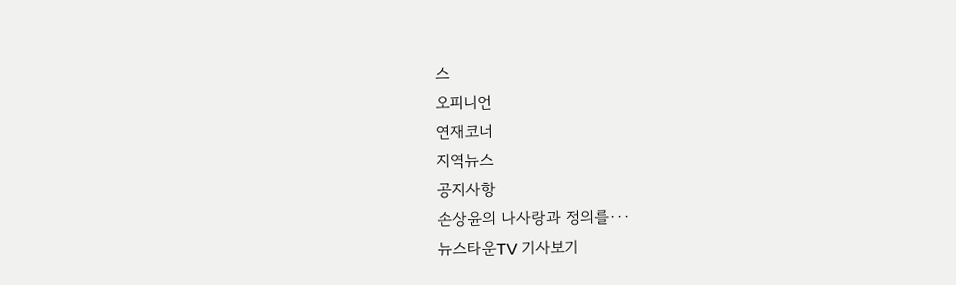스
오피니언
연재코너
지역뉴스
공지사항
손상윤의 나사랑과 정의를···
뉴스타운TV 기사보기